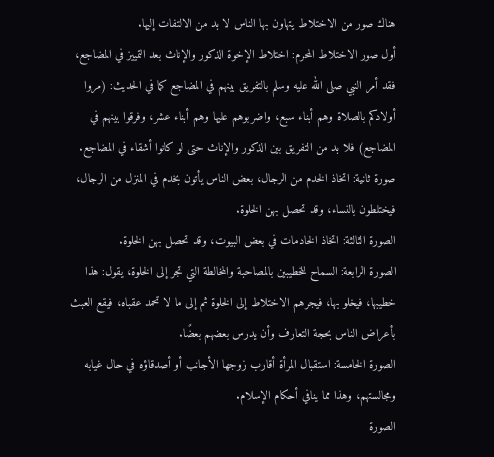هناك صور من الاختلاط يتهاون بها الناس لا بد من الالتفات إليها.
أول صور الاختلاط المحرم: اختلاط الإخوة الذكور والإناث بعد التمييز في المضاجع، فقد أمر النبي صلى الله عليه وسلم بالتفريق بينهم في المضاجع كما في الحديث: (مروا أولادكم بالصلاة وهم أبناء سبع، واضربوهم عليها وهم أبناء عشر، وفرقوا بينهم في المضاجع) فلا بد من التفريق بين الذكور والإناث حتى لو كانوا أشقاء في المضاجع.
صورة ثانية: اتخاذ الخدم من الرجال، بعض الناس يأتون بخدم في المنزل من الرجال، فيختلطون بالنساء، وقد تحصل بهن الخلوة.
الصورة الثالثة: اتخاذ الخادمات في بعض البيوت، وقد تحصل بهن الخلوة.
الصورة الرابعة: السماح للخطيبين بالمصاحبة والمخالطة التي تجر إلى الخلوة، يقول: هذا خطيبها، فيخلو بها، فيجرهم الاختلاط إلى الخلوة ثم إلى ما لا تحمد عقباه، فيقع العبث بأعراض الناس بحجة التعارف وأن يدرس بعضهم بعضًا.
الصورة الخامسة: استقبال المرأة أقارب زوجها الأجانب أو أصدقاؤه في حال غيابه ومجالستهم، وهذا مما ينافي أحكام الإسلام.
الصورة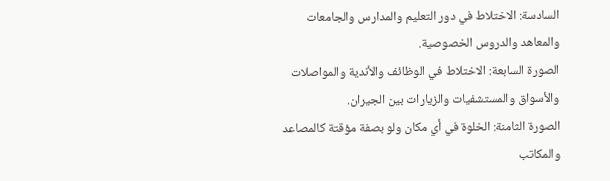السادسة: الاختلاط في دور التعليم والمدارس والجامعات والمعاهد والدروس الخصوصية.
الصورة السابعة: الاختلاط في الوظائف والأندية والمواصلات والأسواق والمستشفيات والزيارات بين الجيران.
الصورة الثامنة: الخلوة في أي مكان ولو بصفة مؤقتة كالمصاعد والمكاتب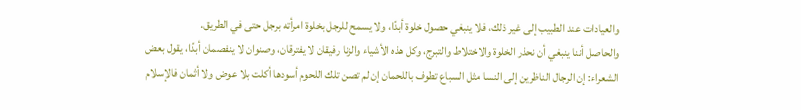والعيادات عند الطبيب إلى غير ذلك، فلا ينبغي حصول خلوة أبدًا، ولا يسمح للرجل بخلوة امرأته برجل حتى في الطريق.
والحاصل أننا ينبغي أن نحذر الخلوة والاختلاط والتبرج، وكل هذه الأشياء والزنا رفيقان لا يفترقان، وصنوان لا ينفصمان أبدًا، يقول بعض الشعراء: إن الرجال الناظرين إلى النسا مثل السباع تطوف باللحمان إن لم تصن تلك اللحوم أسودها أكلت بلا عوض ولا أثمان فالإسلام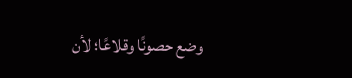وضع حصونًا وقلاعًا؛ لأن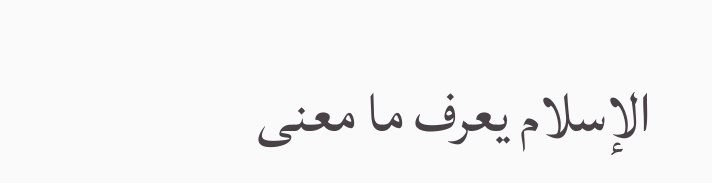الإسلام يعرف ما معنى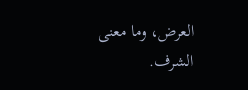العرض، وما معنى الشرف.